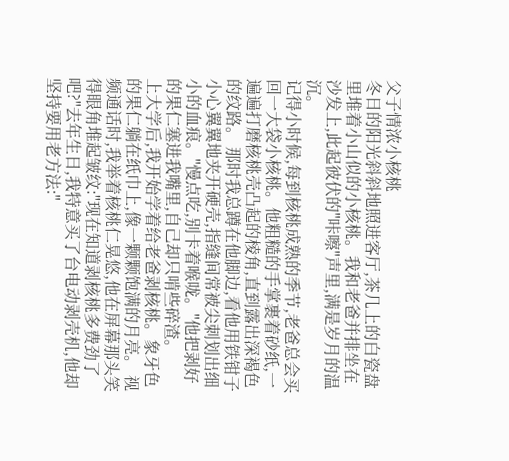父子情浓小核桃
冬日的阳光斜斜地照进客厅,茶几上的白瓷盘里堆着小山似的小核桃。我和老爸并排坐在沙发上,此起彼伏的"咔嚓"声里,满是岁月的温沉。
记得小时候,每到核桃成熟的季节,老爸总会买回一大袋小核桃。他粗糙的手掌裹着砂纸,一遍遍打磨核桃壳凸起的棱角,直到露出深褐色的纹路。 那时我总蹲在他脚边,看他用铁钳子小心翼翼地夹开硬壳,指缝间常被尖刺划出细小的血痕。"慢点吃,别卡着喉咙。"他把剥好的果仁塞进我嘴里,自己却只啃些碎渣。
上大学后,我开始学着给老爸剥核桃。象牙色的果仁躺在纸巾上,像一颗颗饱满的月亮。 视频通话时,我举着核桃仁晃悠,他在屏幕那头笑得眼角堆起皱纹:"现在知道剥核桃多费劲了吧?"去年生日,我特意买了台电动剥壳机,他却坚持要用老方法:"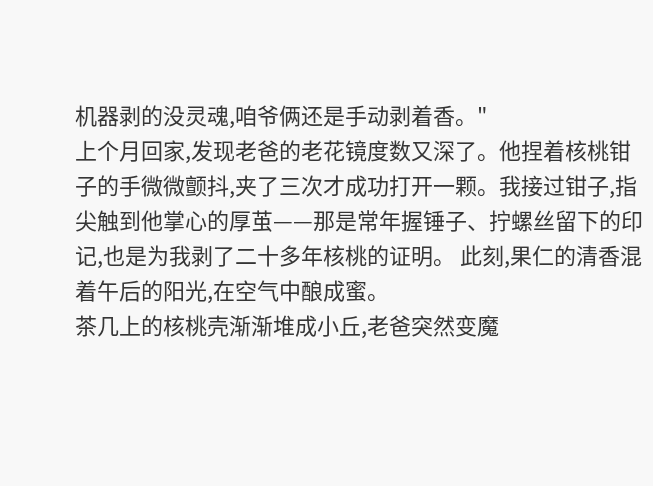机器剥的没灵魂,咱爷俩还是手动剥着香。"
上个月回家,发现老爸的老花镜度数又深了。他捏着核桃钳子的手微微颤抖,夹了三次才成功打开一颗。我接过钳子,指尖触到他掌心的厚茧——那是常年握锤子、拧螺丝留下的印记,也是为我剥了二十多年核桃的证明。 此刻,果仁的清香混着午后的阳光,在空气中酿成蜜。
茶几上的核桃壳渐渐堆成小丘,老爸突然变魔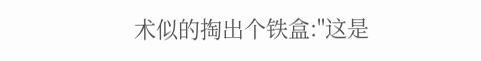术似的掏出个铁盒:"这是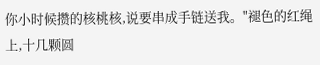你小时候攒的核桃核,说要串成手链送我。"褪色的红绳上,十几颗圆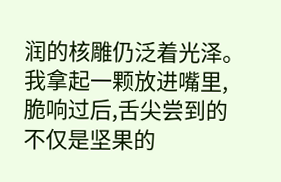润的核雕仍泛着光泽。我拿起一颗放进嘴里,脆响过后,舌尖尝到的不仅是坚果的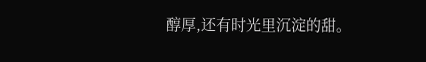醇厚,还有时光里沉淀的甜。